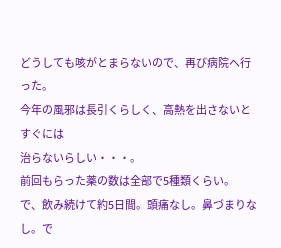どうしても咳がとまらないので、再び病院へ行った。
今年の風邪は長引くらしく、高熱を出さないとすぐには
治らないらしい・・・。
前回もらった薬の数は全部で5種類くらい。
で、飲み続けて約5日間。頭痛なし。鼻づまりなし。で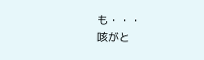も・・・
咳がと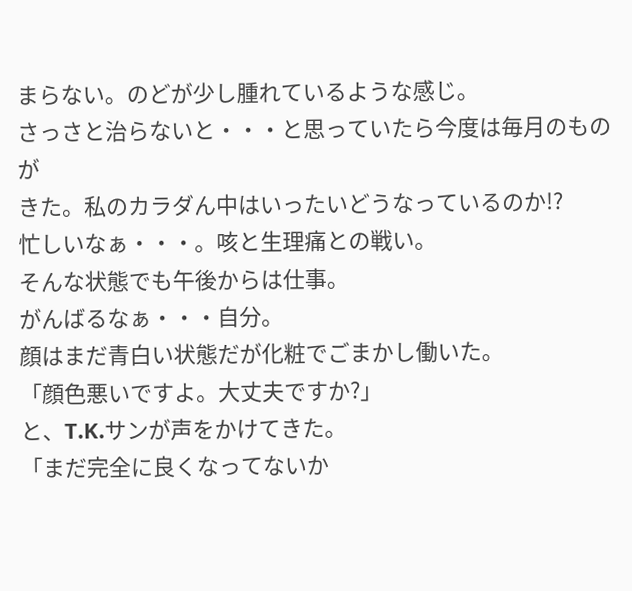まらない。のどが少し腫れているような感じ。
さっさと治らないと・・・と思っていたら今度は毎月のものが
きた。私のカラダん中はいったいどうなっているのか!?
忙しいなぁ・・・。咳と生理痛との戦い。
そんな状態でも午後からは仕事。
がんばるなぁ・・・自分。
顔はまだ青白い状態だが化粧でごまかし働いた。
「顔色悪いですよ。大丈夫ですか?」
と、T.K.サンが声をかけてきた。
「まだ完全に良くなってないか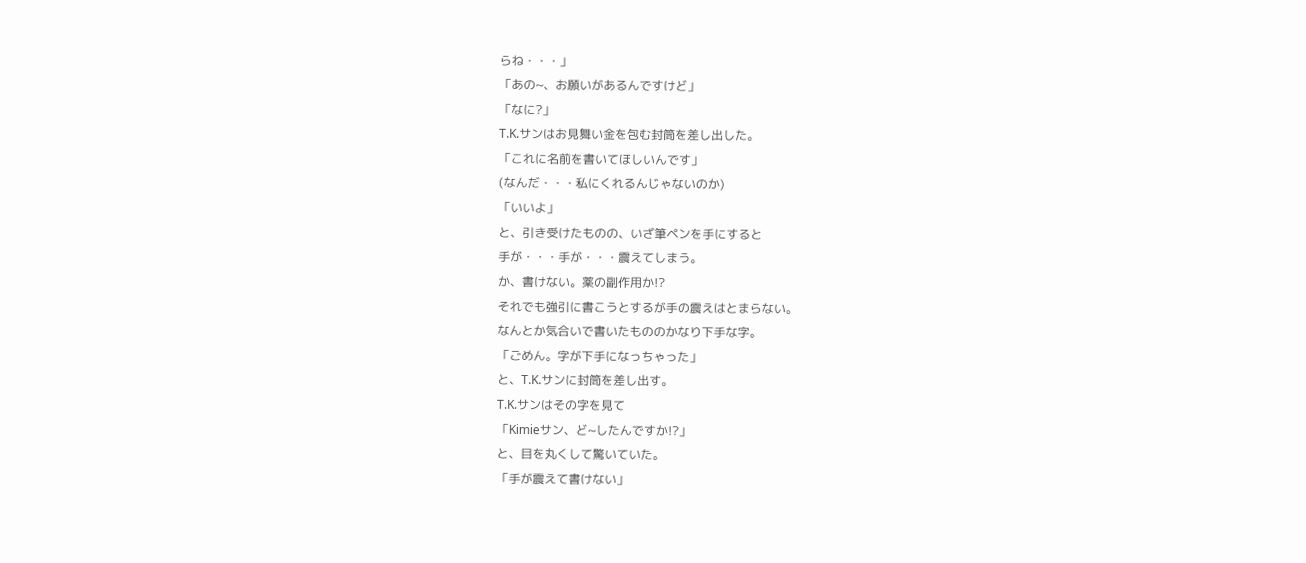らね・・・」
「あの~、お願いがあるんですけど」
「なに?」
T.K.サンはお見舞い金を包む封筒を差し出した。
「これに名前を書いてほしいんです」
(なんだ・・・私にくれるんじゃないのか)
「いいよ」
と、引き受けたものの、いざ筆ペンを手にすると
手が・・・手が・・・震えてしまう。
か、書けない。薬の副作用か!?
それでも強引に書こうとするが手の震えはとまらない。
なんとか気合いで書いたもののかなり下手な字。
「ごめん。字が下手になっちゃった」
と、T.K.サンに封筒を差し出す。
T.K.サンはその字を見て
「Kimieサン、ど~したんですか!?」
と、目を丸くして驚いていた。
「手が震えて書けない」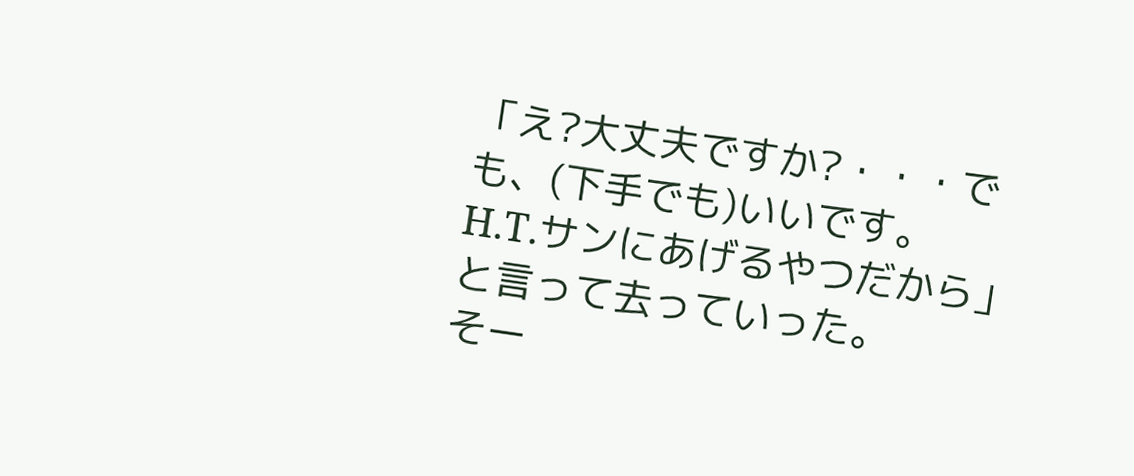「え?大丈夫ですか?・・・でも、(下手でも)いいです。
H.T.サンにあげるやつだから」
と言って去っていった。
そー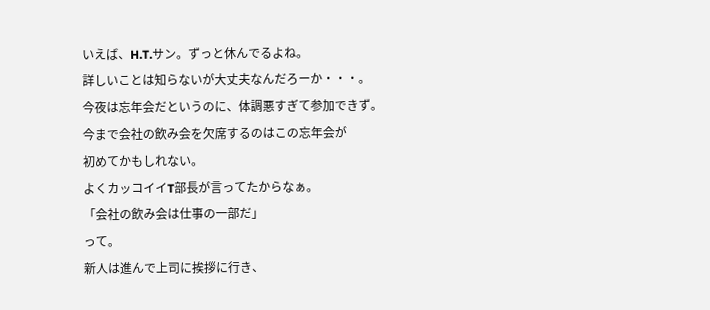いえば、H.T.サン。ずっと休んでるよね。
詳しいことは知らないが大丈夫なんだろーか・・・。
今夜は忘年会だというのに、体調悪すぎて参加できず。
今まで会社の飲み会を欠席するのはこの忘年会が
初めてかもしれない。
よくカッコイイT部長が言ってたからなぁ。
「会社の飲み会は仕事の一部だ」
って。
新人は進んで上司に挨拶に行き、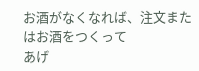お酒がなくなれば、注文またはお酒をつくって
あげ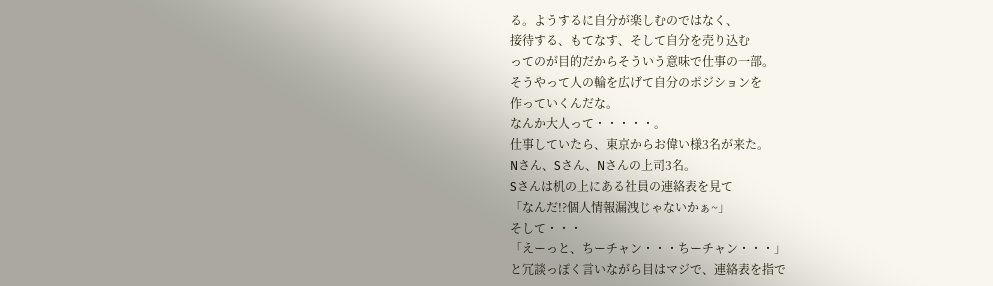る。ようするに自分が楽しむのではなく、
接待する、もてなす、そして自分を売り込む
ってのが目的だからそういう意味で仕事の一部。
そうやって人の輪を広げて自分のポジションを
作っていくんだな。
なんか大人って・・・・・。
仕事していたら、東京からお偉い様3名が来た。
Nさん、Sさん、Nさんの上司3名。
Sさんは机の上にある社員の連絡表を見て
「なんだ!?個人情報漏洩じゃないかぁ~」
そして・・・
「えーっと、ちーチャン・・・ちーチャン・・・」
と冗談っぽく言いながら目はマジで、連絡表を指で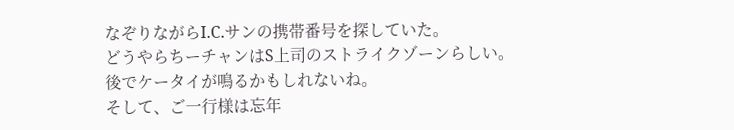なぞりながらI.C.サンの携帯番号を探していた。
どうやらちーチャンはS上司のストライクゾーンらしい。
後でケータイが鳴るかもしれないね。
そして、ご一行様は忘年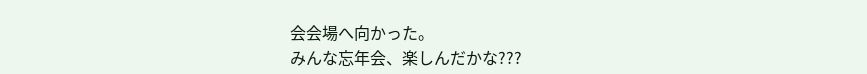会会場へ向かった。
みんな忘年会、楽しんだかな???